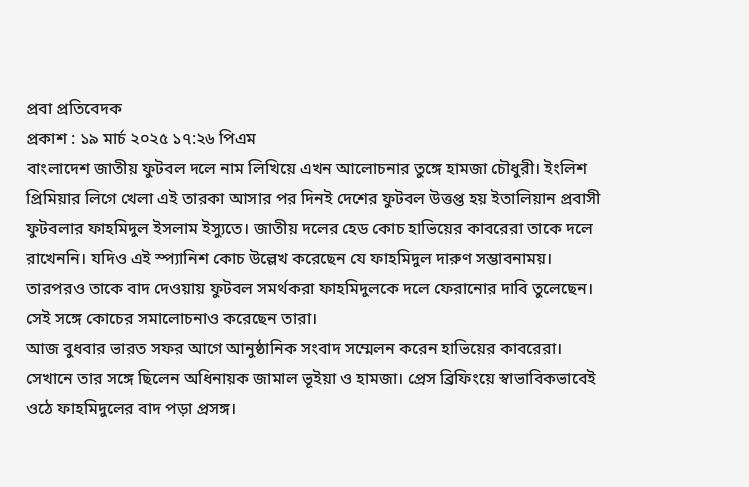প্রবা প্রতিবেদক
প্রকাশ : ১৯ মার্চ ২০২৫ ১৭:২৬ পিএম
বাংলাদেশ জাতীয় ফুটবল দলে নাম লিখিয়ে এখন আলোচনার তুঙ্গে হামজা চৌধুরী। ইংলিশ প্রিমিয়ার লিগে খেলা এই তারকা আসার পর দিনই দেশের ফুটবল উত্তপ্ত হয় ইতালিয়ান প্রবাসী ফুটবলার ফাহমিদুল ইসলাম ইস্যুতে। জাতীয় দলের হেড কোচ হাভিয়ের কাবরেরা তাকে দলে রাখেননি। যদিও এই স্প্যানিশ কোচ উল্লেখ করেছেন যে ফাহমিদুল দারুণ সম্ভাবনাময়। তারপরও তাকে বাদ দেওয়ায় ফুটবল সমর্থকরা ফাহমিদুলকে দলে ফেরানোর দাবি তুলেছেন। সেই সঙ্গে কোচের সমালোচনাও করেছেন তারা।
আজ বুধবার ভারত সফর আগে আনুষ্ঠানিক সংবাদ সম্মেলন করেন হাভিয়ের কাবরেরা। সেখানে তার সঙ্গে ছিলেন অধিনায়ক জামাল ভূইয়া ও হামজা। প্রেস ব্রিফিংয়ে স্বাভাবিকভাবেই ওঠে ফাহমিদুলের বাদ পড়া প্রসঙ্গ।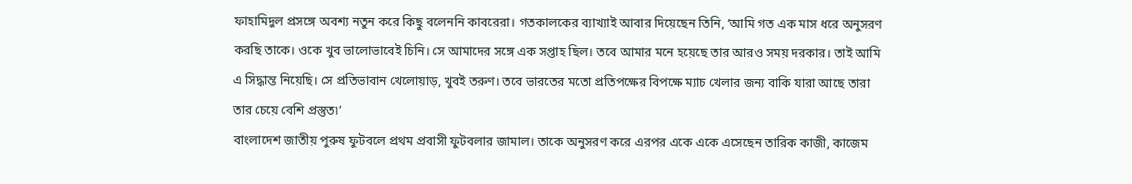ফাহামিদুল প্রসঙ্গে অবশ্য নতুন করে কিছু বলেননি কাবরেরা। গতকালকের ব্যাখ্যাই আবার দিয়েছেন তিনি, ‘আমি গত এক মাস ধরে অনুসরণ করছি তাকে। ওকে খুব ভালোভাবেই চিনি। সে আমাদের সঙ্গে এক সপ্তাহ ছিল। তবে আমার মনে হয়েছে তার আরও সময় দরকার। তাই আমি এ সিদ্ধান্ত নিয়েছি। সে প্রতিভাবান খেলোয়াড়, খুবই তরুণ। তবে ভারতের মতো প্রতিপক্ষের বিপক্ষে ম্যাচ খেলার জন্য বাকি যারা আছে তারা তার চেয়ে বেশি প্রস্তুত৷’
বাংলাদেশ জাতীয় পুরুষ ফুটবলে প্রথম প্রবাসী ফুটবলার জামাল। তাকে অনুসরণ করে এরপর একে একে এসেছেন তারিক কাজী, কাজেম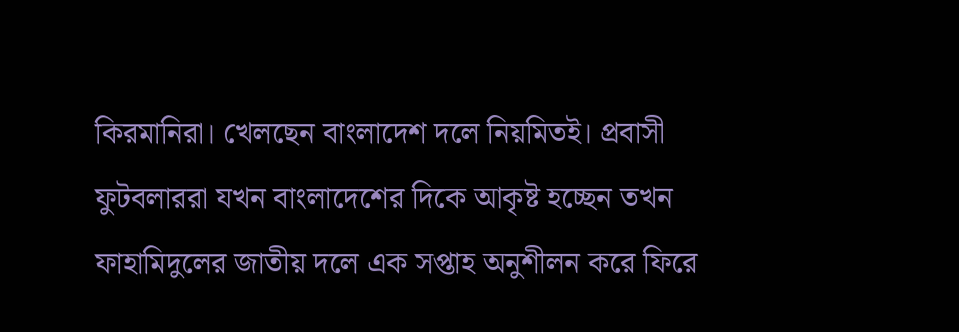কিরমানিরা। খেলছেন বাংলাদেশ দলে নিয়মিতই। প্রবাসী ফুটবলাররা যখন বাংলাদেশের দিকে আকৃষ্ট হচ্ছেন তখন ফাহামিদুলের জাতীয় দলে এক সপ্তাহ অনুশীলন করে ফিরে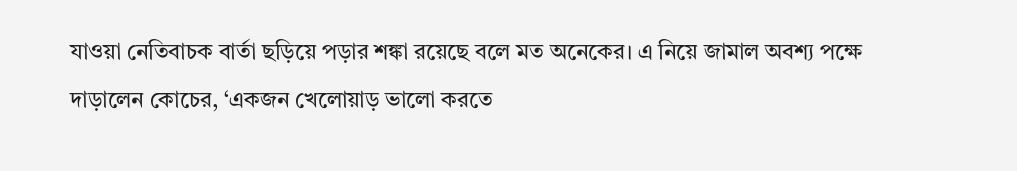যাওয়া নেতিবাচক বার্তা ছড়িয়ে পড়ার শঙ্কা রয়েছে বলে মত অনেকের। এ নিয়ে জামাল অবশ্য পক্ষে দাড়ালেন কোচের, ‘একজন খেলোয়াড় ভালো করতে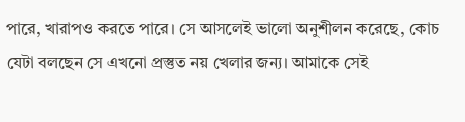পারে, খারাপও করতে পারে। সে আসলেই ভালো অনুশীলন করেছে, কোচ যেটা বলছেন সে এখনো প্রস্তুত নয় খেলার জন্য। আমাকে সেই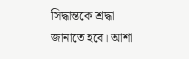সিদ্ধান্তকে শ্রদ্ধা জানাতে হবে। আশা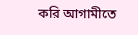করি আগামীতে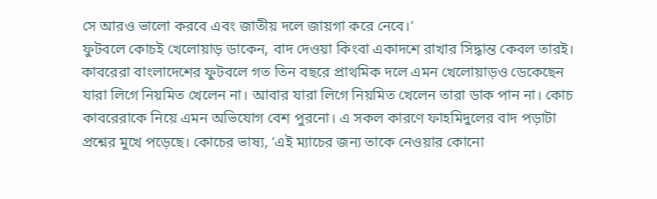সে আরও ভালো করবে এবং জাতীয় দলে জায়গা করে নেবে।’
ফুটবলে কোচই খেলোয়াড় ডাকেন, বাদ দেওয়া কিংবা একাদশে রাখার সিদ্ধান্ত কেবল তারই। কাবরেরা বাংলাদেশের ফুটবলে গত তিন বছরে প্রাথমিক দলে এমন খেলোয়াড়ও ডেকেছেন যারা লিগে নিয়মিত খেলেন না। আবার যারা লিগে নিয়মিত খেলেন তারা ডাক পান না। কোচ কাবরেরাকে নিয়ে এমন অভিযোগ বেশ পুরনো। এ সকল কারণে ফাহমিদুলের বাদ পড়াটা প্রশ্নের মুখে পড়েছে। কোচের ভাষ্য, ‘এই ম্যাচের জন্য তাকে নেওয়ার কোনো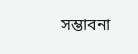সম্ভাবনা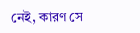নেই, কারণ সে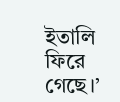ইতালি ফিরে গেছে।’